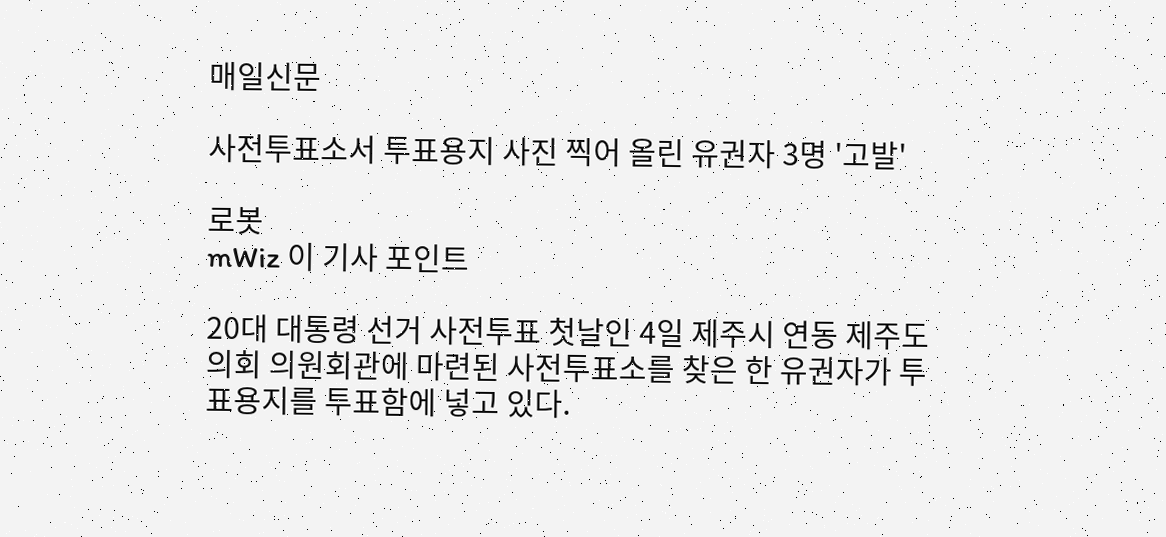매일신문

사전투표소서 투표용지 사진 찍어 올린 유권자 3명 '고발'

로봇
mWiz 이 기사 포인트

20대 대통령 선거 사전투표 첫날인 4일 제주시 연동 제주도의회 의원회관에 마련된 사전투표소를 찾은 한 유권자가 투표용지를 투표함에 넣고 있다.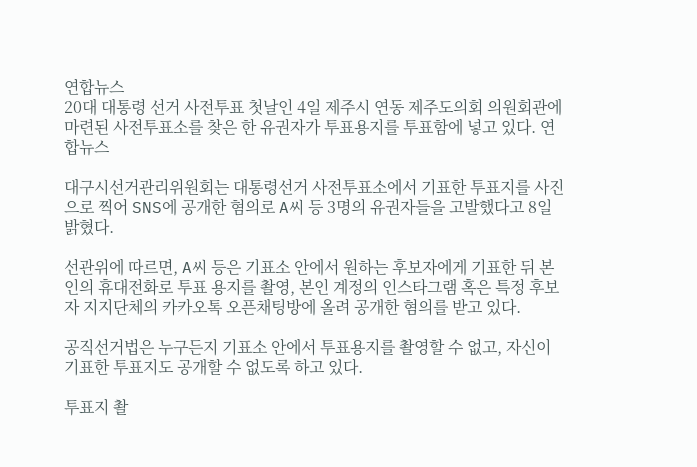연합뉴스
20대 대통령 선거 사전투표 첫날인 4일 제주시 연동 제주도의회 의원회관에 마련된 사전투표소를 찾은 한 유권자가 투표용지를 투표함에 넣고 있다. 연합뉴스

대구시선거관리위원회는 대통령선거 사전투표소에서 기표한 투표지를 사진으로 찍어 SNS에 공개한 혐의로 A씨 등 3명의 유권자들을 고발했다고 8일 밝혔다.

선관위에 따르면, A씨 등은 기표소 안에서 원하는 후보자에게 기표한 뒤 본인의 휴대전화로 투표 용지를 촬영, 본인 계정의 인스타그램 혹은 특정 후보자 지지단체의 카카오톡 오픈채팅방에 올려 공개한 혐의를 받고 있다.

공직선거법은 누구든지 기표소 안에서 투표용지를 촬영할 수 없고, 자신이 기표한 투표지도 공개할 수 없도록 하고 있다.

투표지 촬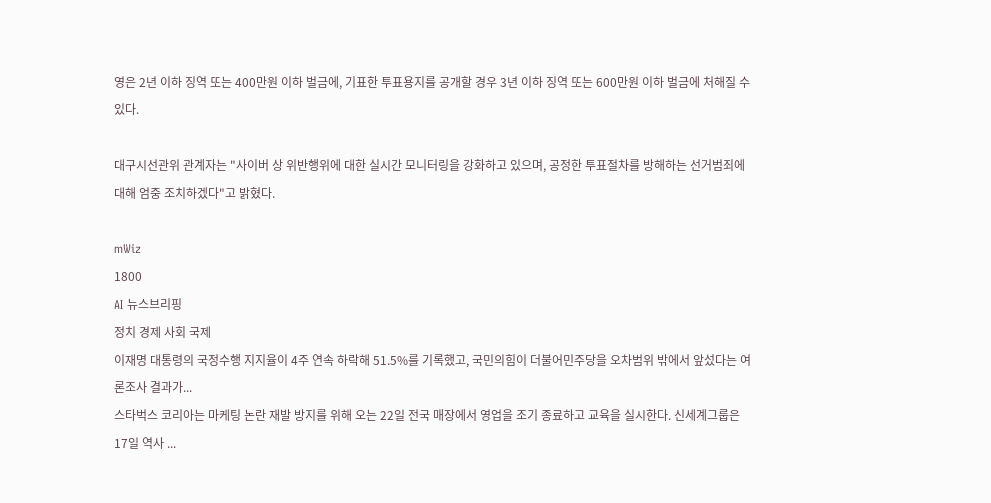영은 2년 이하 징역 또는 400만원 이하 벌금에, 기표한 투표용지를 공개할 경우 3년 이하 징역 또는 600만원 이하 벌금에 처해질 수 있다.

대구시선관위 관계자는 "사이버 상 위반행위에 대한 실시간 모니터링을 강화하고 있으며, 공정한 투표절차를 방해하는 선거범죄에 대해 엄중 조치하겠다"고 밝혔다.

mWiz
1800
AI 뉴스브리핑
정치 경제 사회 국제
이재명 대통령의 국정수행 지지율이 4주 연속 하락해 51.5%를 기록했고, 국민의힘이 더불어민주당을 오차범위 밖에서 앞섰다는 여론조사 결과가...
스타벅스 코리아는 마케팅 논란 재발 방지를 위해 오는 22일 전국 매장에서 영업을 조기 종료하고 교육을 실시한다. 신세계그룹은 17일 역사 ...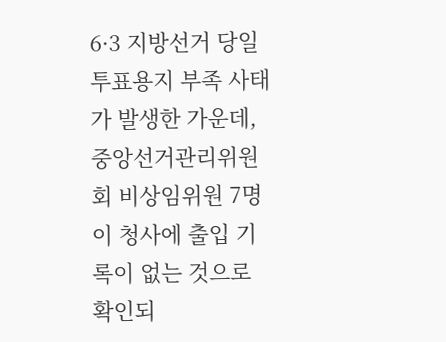6·3 지방선거 당일 투표용지 부족 사태가 발생한 가운데, 중앙선거관리위원회 비상임위원 7명이 청사에 출입 기록이 없는 것으로 확인되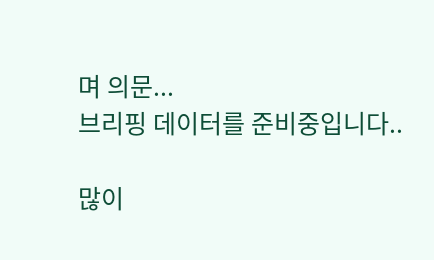며 의문...
브리핑 데이터를 준비중입니다..

많이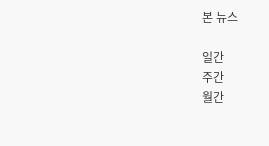본 뉴스

일간
주간
월간